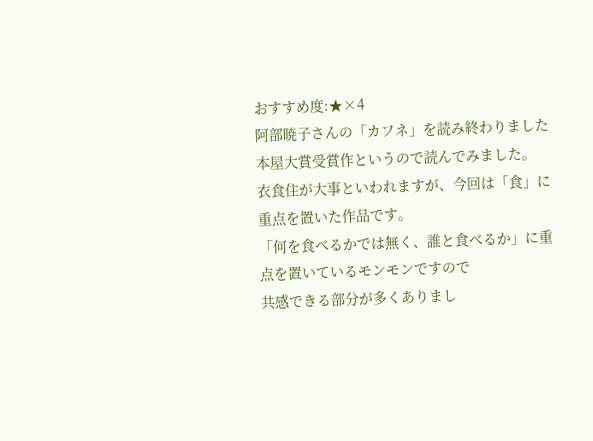おすすめ度:★×4
阿部暁子さんの「カフネ」を読み終わりました
本屋大賞受賞作というので読んでみました。
衣食住が大事といわれますが、今回は「食」に重点を置いた作品です。
「何を食べるかでは無く、誰と食べるか」に重点を置いているモンモンですので
共感できる部分が多くありまし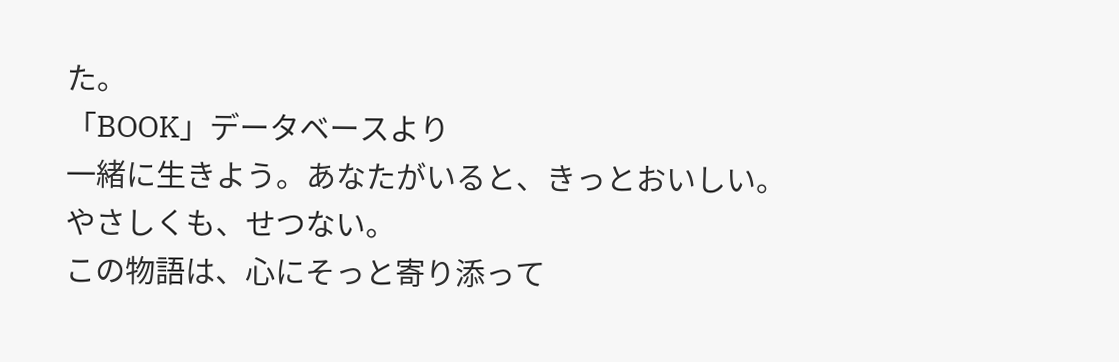た。
「BOOK」データベースより
一緒に生きよう。あなたがいると、きっとおいしい。
やさしくも、せつない。
この物語は、心にそっと寄り添って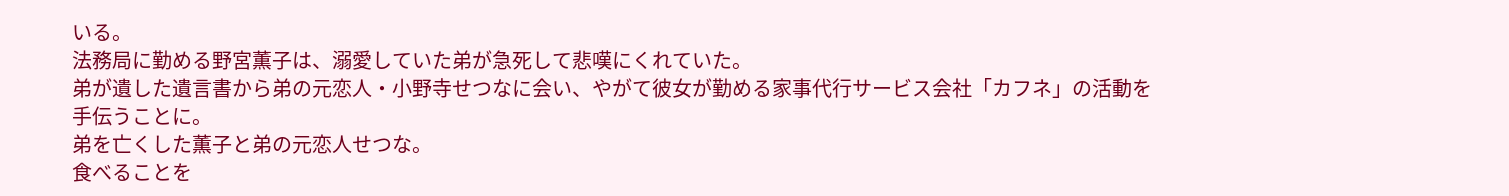いる。
法務局に勤める野宮薫子は、溺愛していた弟が急死して悲嘆にくれていた。
弟が遺した遺言書から弟の元恋人・小野寺せつなに会い、やがて彼女が勤める家事代行サービス会社「カフネ」の活動を手伝うことに。
弟を亡くした薫子と弟の元恋人せつな。
食べることを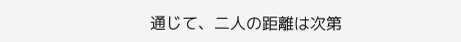通じて、二人の距離は次第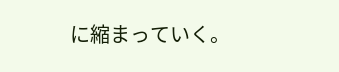に縮まっていく。